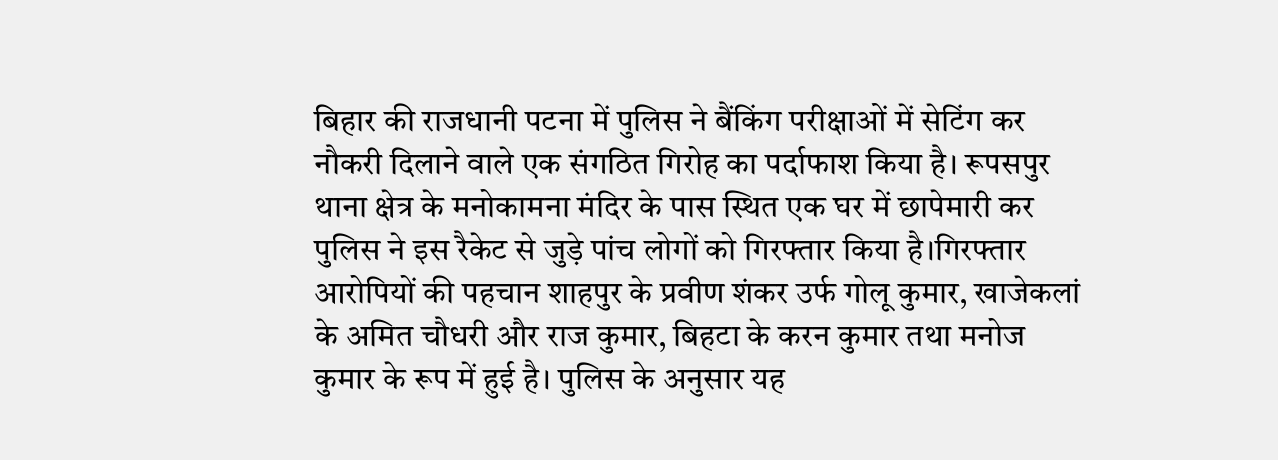बिहार की राजधानी पटना में पुलिस ने बैंकिंग परीक्षाओं में सेटिंग कर नौकरी दिलाने वाले एक संगठित गिरोह का पर्दाफाश किया है। रूपसपुर थाना क्षेत्र के मनोकामना मंदिर के पास स्थित एक घर में छापेमारी कर पुलिस ने इस रैकेट से जुड़े पांच लोगों को गिरफ्तार किया है।गिरफ्तार आरोपियों की पहचान शाहपुर के प्रवीण शंकर उर्फ गोलू कुमार, खाजेकलां के अमित चौधरी और राज कुमार, बिहटा के करन कुमार तथा मनोज कुमार के रूप में हुई है। पुलिस के अनुसार यह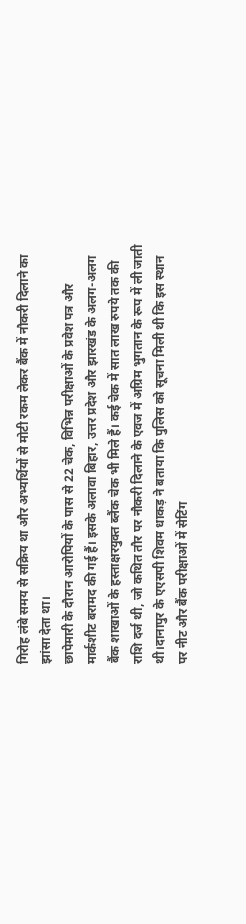गिरोह लंबे समय से सक्रिय था और अभ्यर्थियों से मोटी रकम लेकर बैंक में नौकरी दिलाने का झांसा देता था।
छापेमारी के दौरान आरोपियों के पास से 22 चेक, विभिन्न परीक्षाओं के प्रवेश पत्र और मार्कशीट बरामद की गई हैं। इसके अलावा बिहार, उत्तर प्रदेश और झारखंड के अलग-अलग बैंक शाखाओं के हस्ताक्षरयुक्त ब्लैंक चेक भी मिले हैं। कई चेक में सात लाख रुपये तक की राशि दर्ज थी, जो कथित तौर पर नौकरी दिलाने के एवज में अग्रिम भुगतान के रूप में ली जाती थी।दानापुर के एएसपी शिवम धाकड़ ने बताया कि पुलिस को सूचना मिली थी कि इस स्थान पर नीट और बैंक परीक्षाओं में सेटिंग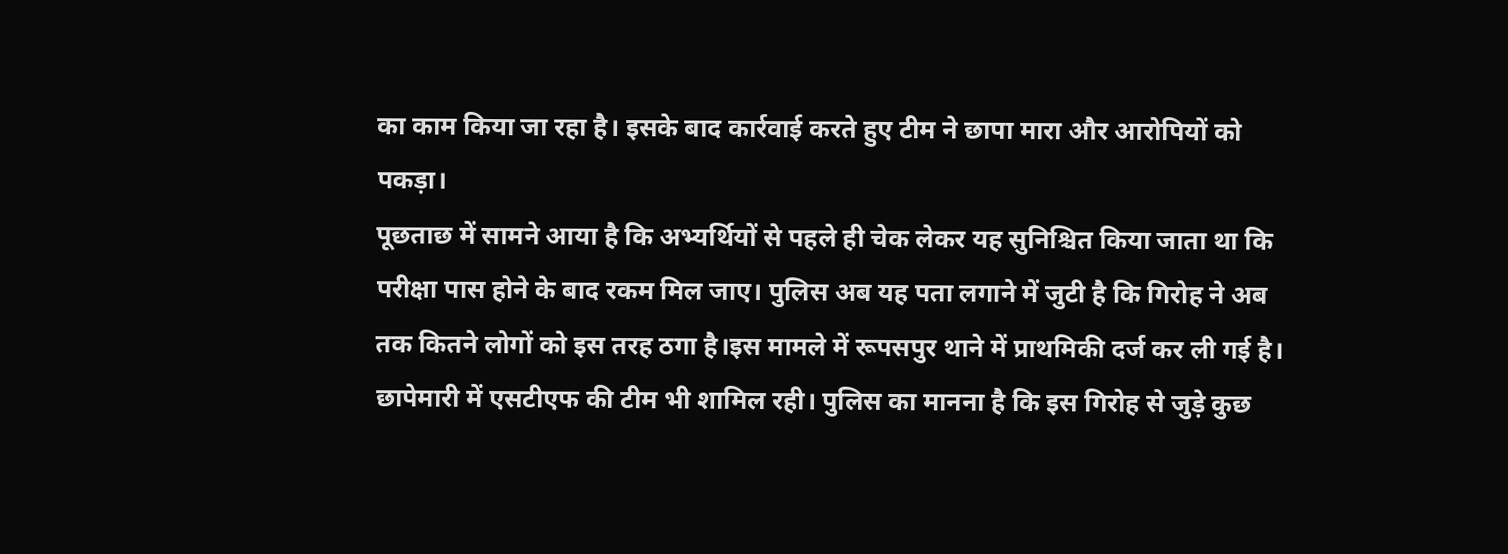का काम किया जा रहा है। इसके बाद कार्रवाई करते हुए टीम ने छापा मारा और आरोपियों को पकड़ा।
पूछताछ में सामने आया है कि अभ्यर्थियों से पहले ही चेक लेकर यह सुनिश्चित किया जाता था कि परीक्षा पास होने के बाद रकम मिल जाए। पुलिस अब यह पता लगाने में जुटी है कि गिरोह ने अब तक कितने लोगों को इस तरह ठगा है।इस मामले में रूपसपुर थाने में प्राथमिकी दर्ज कर ली गई है। छापेमारी में एसटीएफ की टीम भी शामिल रही। पुलिस का मानना है कि इस गिरोह से जुड़े कुछ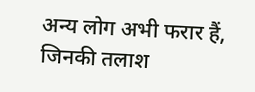अन्य लोग अभी फरार हैं, जिनकी तलाश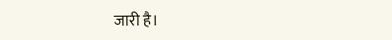जारी है।